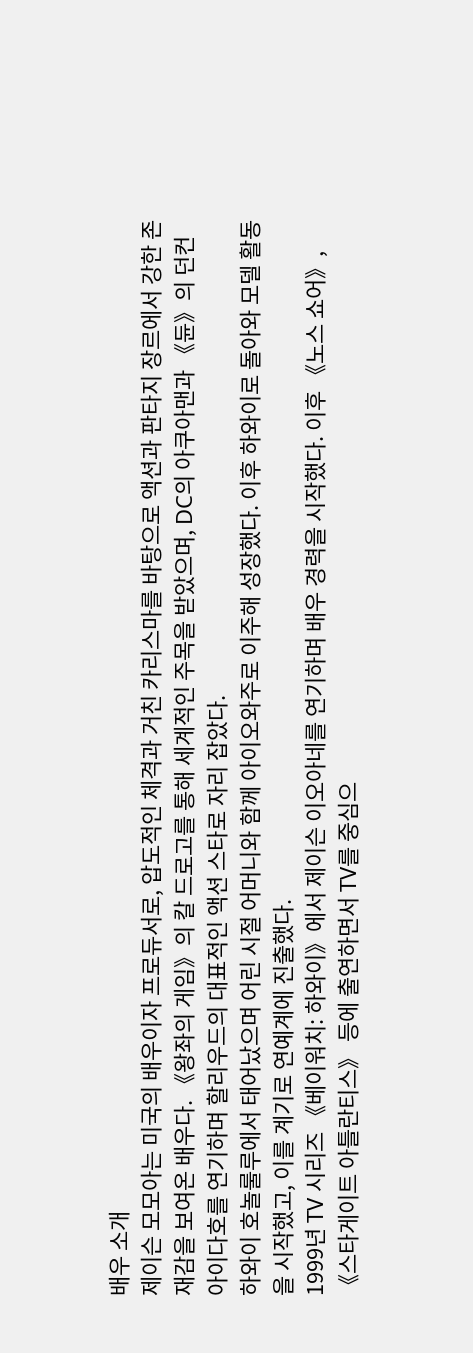배우 소개
제이슨 모모아는 미국의 배우이자 프로듀서로, 압도적인 체격과 거친 카리스마를 바탕으로 액션과 판타지 장르에서 강한 존재감을 보여온 배우다. 《왕좌의 게임》의 칼 드로고를 통해 세계적인 주목을 받았으며, DC의 아쿠아맨과 《듄》의 던컨 아이다호를 연기하며 할리우드의 대표적인 액션 스타로 자리 잡았다.
하와이 호놀룰루에서 태어났으며 어린 시절 어머니와 함께 아이오와주로 이주해 성장했다. 이후 하와이로 돌아와 모델 활동을 시작했고, 이를 계기로 연예계에 진출했다.
1999년 TV 시리즈 《베이워치: 하와이》에서 제이슨 이오아네를 연기하며 배우 경력을 시작했다. 이후 《노스 쇼어》, 《스타게이트 아틀란티스》 등에 출연하면서 TV를 중심으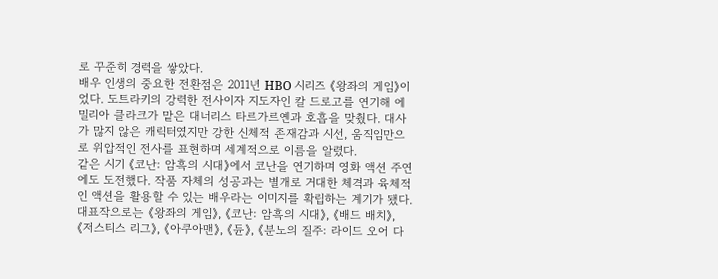로 꾸준히 경력을 쌓았다.
배우 인생의 중요한 전환점은 2011년 HBO 시리즈 《왕좌의 게임》이었다. 도트라키의 강력한 전사이자 지도자인 칼 드로고를 연기해 에밀리아 클라크가 맡은 대너리스 타르가르옌과 호흡을 맞췄다. 대사가 많지 않은 캐릭터였지만 강한 신체적 존재감과 시선, 움직임만으로 위압적인 전사를 표현하며 세계적으로 이름을 알렸다.
같은 시기 《코난: 암흑의 시대》에서 코난을 연기하며 영화 액션 주연에도 도전했다. 작품 자체의 성공과는 별개로 거대한 체격과 육체적인 액션을 활용할 수 있는 배우라는 이미지를 확립하는 계기가 됐다.
대표작으로는 《왕좌의 게임》, 《코난: 암흑의 시대》, 《배드 배치》, 《저스티스 리그》, 《아쿠아맨》, 《듄》, 《분노의 질주: 라이드 오어 다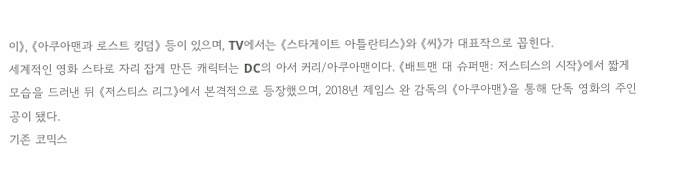이》, 《아쿠아맨과 로스트 킹덤》 등이 있으며, TV에서는 《스타게이트 아틀란티스》와 《씨》가 대표작으로 꼽힌다.
세계적인 영화 스타로 자리 잡게 만든 캐릭터는 DC의 아서 커리/아쿠아맨이다. 《배트맨 대 슈퍼맨: 저스티스의 시작》에서 짧게 모습을 드러낸 뒤 《저스티스 리그》에서 본격적으로 등장했으며, 2018년 제임스 완 감독의 《아쿠아맨》을 통해 단독 영화의 주인공이 됐다.
기존 코믹스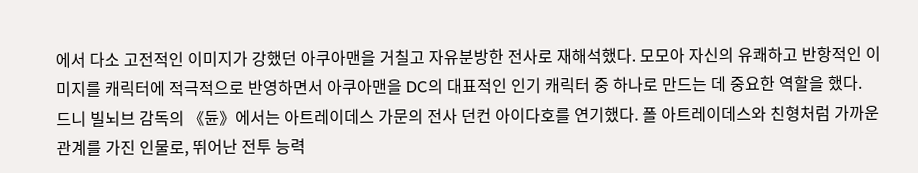에서 다소 고전적인 이미지가 강했던 아쿠아맨을 거칠고 자유분방한 전사로 재해석했다. 모모아 자신의 유쾌하고 반항적인 이미지를 캐릭터에 적극적으로 반영하면서 아쿠아맨을 DC의 대표적인 인기 캐릭터 중 하나로 만드는 데 중요한 역할을 했다.
드니 빌뇌브 감독의 《듄》에서는 아트레이데스 가문의 전사 던컨 아이다호를 연기했다. 폴 아트레이데스와 친형처럼 가까운 관계를 가진 인물로, 뛰어난 전투 능력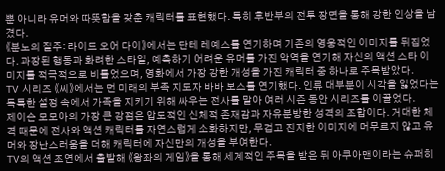뿐 아니라 유머와 따뜻함을 갖춘 캐릭터를 표현했다. 특히 후반부의 전투 장면을 통해 강한 인상을 남겼다.
《분노의 질주: 라이드 오어 다이》에서는 단테 레예스를 연기하며 기존의 영웅적인 이미지를 뒤집었다. 과장된 행동과 화려한 스타일, 예측하기 어려운 유머를 가진 악역을 연기해 자신의 액션 스타 이미지를 적극적으로 비틀었으며, 영화에서 가장 강한 개성을 가진 캐릭터 중 하나로 주목받았다.
TV 시리즈 《씨》에서는 먼 미래의 부족 지도자 바바 보스를 연기했다. 인류 대부분이 시각을 잃었다는 독특한 설정 속에서 가족을 지키기 위해 싸우는 전사를 맡아 여러 시즌 동안 시리즈를 이끌었다.
제이슨 모모아의 가장 큰 강점은 압도적인 신체적 존재감과 자유분방한 성격의 조합이다. 거대한 체격 때문에 전사와 액션 캐릭터를 자연스럽게 소화하지만, 무겁고 진지한 이미지에 머무르지 않고 유머와 장난스러움을 더해 캐릭터에 자신만의 개성을 부여한다.
TV의 액션 조연에서 출발해 《왕좌의 게임》을 통해 세계적인 주목을 받은 뒤 아쿠아맨이라는 슈퍼히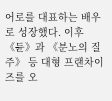어로를 대표하는 배우로 성장했다. 이후 《듄》과 《분노의 질주》 등 대형 프랜차이즈를 오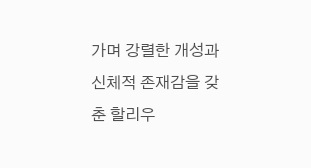가며 강렬한 개성과 신체적 존재감을 갖춘 할리우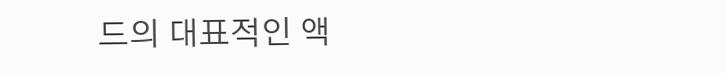드의 대표적인 액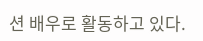션 배우로 활동하고 있다.